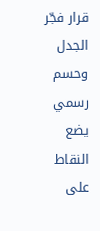قرار فجّر الجدل وحسم رسمي يضع النقاط على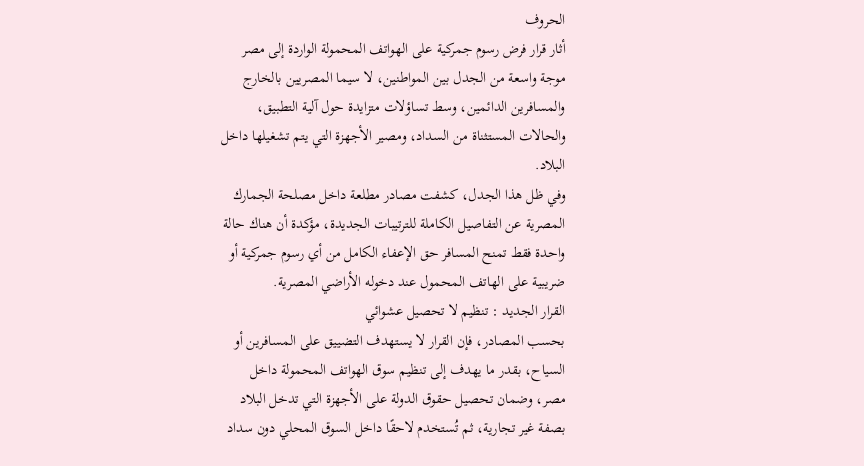الحروف
أثار قرار فرض رسوم جمركية على الهواتف المحمولة الواردة إلى مصر موجة واسعة من الجدل بين المواطنين، لا سيما المصريين بالخارج والمسافرين الدائمين، وسط تساؤلات متزايدة حول آلية التطبيق، والحالات المستثناة من السداد، ومصير الأجهزة التي يتم تشغيلها داخل البلاد.
وفي ظل هذا الجدل، كشفت مصادر مطلعة داخل مصلحة الجمارك المصرية عن التفاصيل الكاملة للترتيبات الجديدة، مؤكدة أن هناك حالة واحدة فقط تمنح المسافر حق الإعفاء الكامل من أي رسوم جمركية أو ضريبية على الهاتف المحمول عند دخوله الأراضي المصرية.
القرار الجديد : تنظيم لا تحصيل عشوائي
بحسب المصادر، فإن القرار لا يستهدف التضييق على المسافرين أو السياح، بقدر ما يهدف إلى تنظيم سوق الهواتف المحمولة داخل مصر، وضمان تحصيل حقوق الدولة على الأجهزة التي تدخل البلاد بصفة غير تجارية، ثم تُستخدم لاحقًا داخل السوق المحلي دون سداد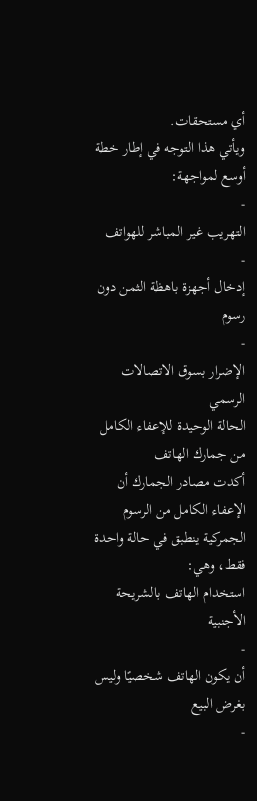أي مستحقات.
ويأتي هذا التوجه في إطار خطة أوسع لمواجهة:
-
التهريب غير المباشر للهواتف
-
إدخال أجهزة باهظة الثمن دون رسوم
-
الإضرار بسوق الاتصالات الرسمي
الحالة الوحيدة للإعفاء الكامل من جمارك الهاتف
أكدت مصادر الجمارك أن الإعفاء الكامل من الرسوم الجمركية ينطبق في حالة واحدة فقط، وهي:
استخدام الهاتف بالشريحة الأجنبية
-
أن يكون الهاتف شخصيًا وليس بغرض البيع
-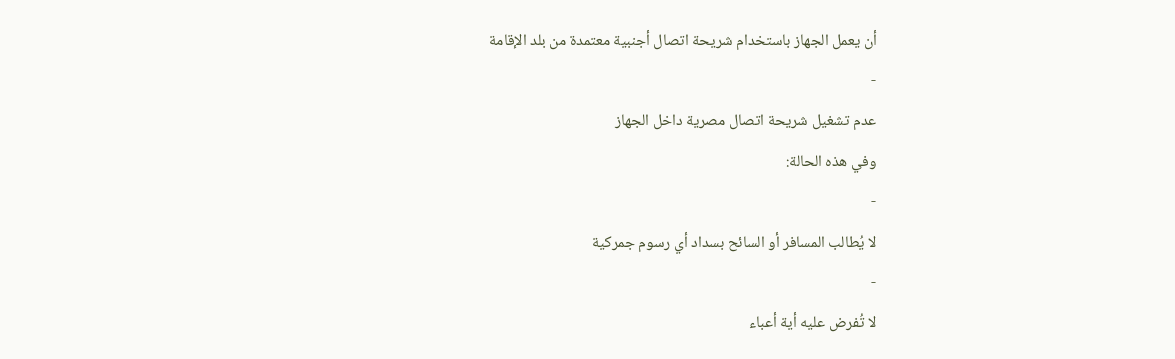أن يعمل الجهاز باستخدام شريحة اتصال أجنبية معتمدة من بلد الإقامة
-
عدم تشغيل شريحة اتصال مصرية داخل الجهاز
وفي هذه الحالة:
-
لا يُطالب المسافر أو السائح بسداد أي رسوم جمركية
-
لا تُفرض عليه أية أعباء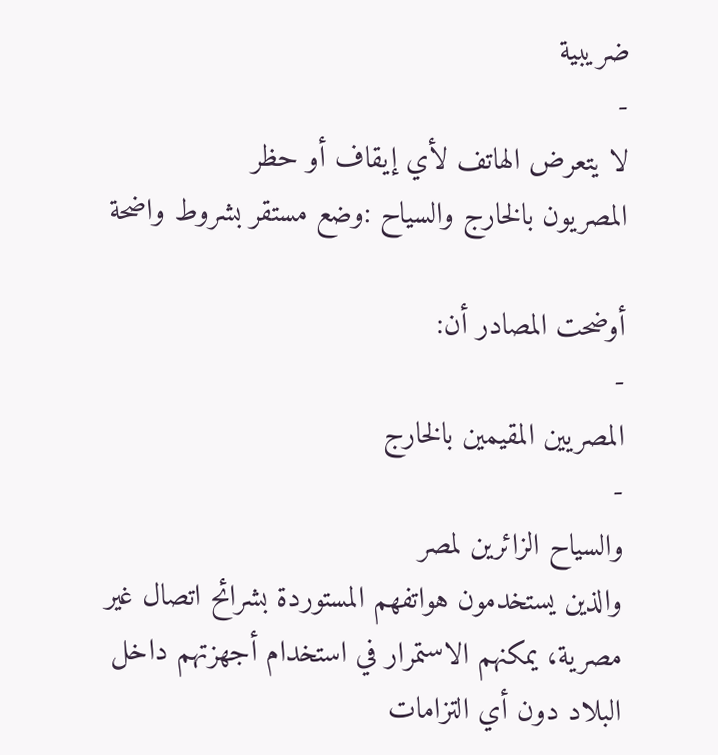ضريبية
-
لا يتعرض الهاتف لأي إيقاف أو حظر
المصريون بالخارج والسياح :وضع مستقر بشروط واضحة

أوضحت المصادر أن:
-
المصريين المقيمين بالخارج
-
والسياح الزائرين لمصر
والذين يستخدمون هواتفهم المستوردة بشرائح اتصال غير مصرية، يمكنهم الاستمرار في استخدام أجهزتهم داخل البلاد دون أي التزامات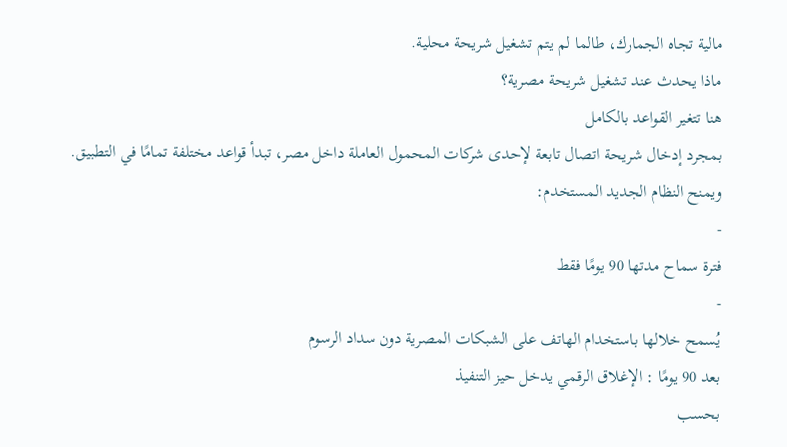مالية تجاه الجمارك، طالما لم يتم تشغيل شريحة محلية.
ماذا يحدث عند تشغيل شريحة مصرية؟
هنا تتغير القواعد بالكامل
بمجرد إدخال شريحة اتصال تابعة لإحدى شركات المحمول العاملة داخل مصر، تبدأ قواعد مختلفة تمامًا في التطبيق.
ويمنح النظام الجديد المستخدم:
-
فترة سماح مدتها 90 يومًا فقط
-
يُسمح خلالها باستخدام الهاتف على الشبكات المصرية دون سداد الرسوم
بعد 90 يومًا : الإغلاق الرقمي يدخل حيز التنفيذ
بحسب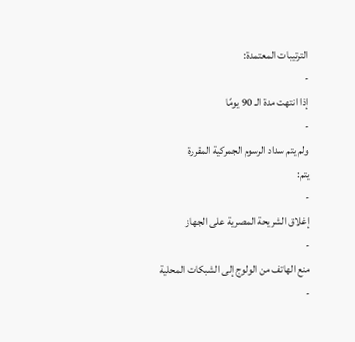الترتيبات المعتمدة:
-
إذا انتهت مدة الـ 90 يومًا
-
ولم يتم سداد الرسوم الجمركية المقررة
يتم:
-
إغلاق الشريحة المصرية على الجهاز
-
منع الهاتف من الولوج إلى الشبكات المحلية
-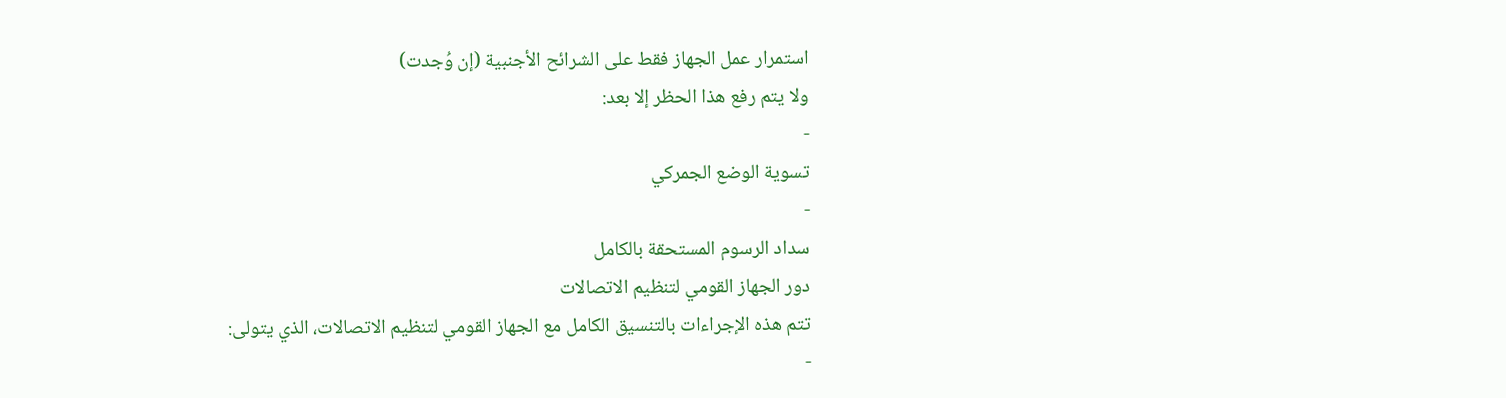استمرار عمل الجهاز فقط على الشرائح الأجنبية (إن وُجدت)
ولا يتم رفع هذا الحظر إلا بعد:
-
تسوية الوضع الجمركي
-
سداد الرسوم المستحقة بالكامل
دور الجهاز القومي لتنظيم الاتصالات
تتم هذه الإجراءات بالتنسيق الكامل مع الجهاز القومي لتنظيم الاتصالات، الذي يتولى:
-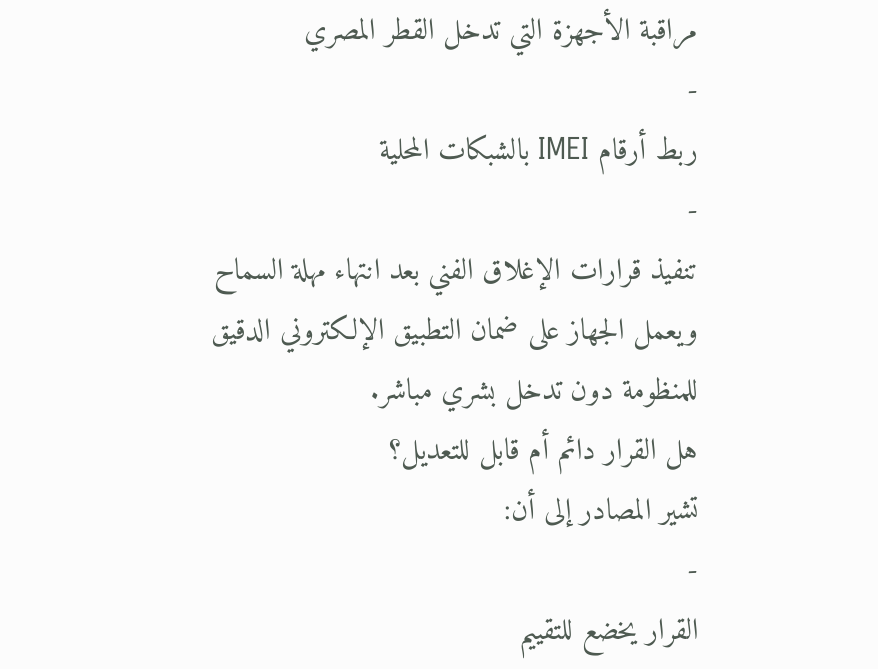مراقبة الأجهزة التي تدخل القطر المصري
-
ربط أرقام IMEI بالشبكات المحلية
-
تنفيذ قرارات الإغلاق الفني بعد انتهاء مهلة السماح
ويعمل الجهاز على ضمان التطبيق الإلكتروني الدقيق للمنظومة دون تدخل بشري مباشر.
هل القرار دائم أم قابل للتعديل؟
تشير المصادر إلى أن:
-
القرار يخضع للتقييم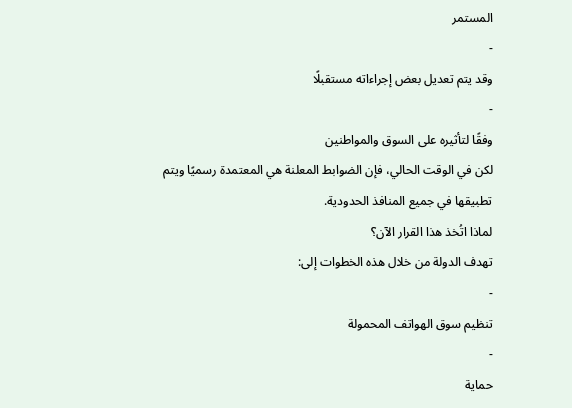المستمر
-
وقد يتم تعديل بعض إجراءاته مستقبلًا
-
وفقًا لتأثيره على السوق والمواطنين
لكن في الوقت الحالي، فإن الضوابط المعلنة هي المعتمدة رسميًا ويتم تطبيقها في جميع المنافذ الحدودية.
لماذا اتُخذ هذا القرار الآن؟
تهدف الدولة من خلال هذه الخطوات إلى:
-
تنظيم سوق الهواتف المحمولة
-
حماية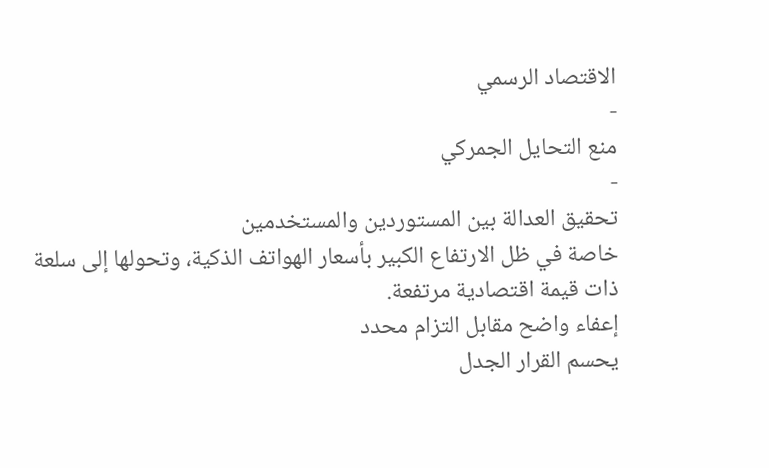الاقتصاد الرسمي
-
منع التحايل الجمركي
-
تحقيق العدالة بين المستوردين والمستخدمين
خاصة في ظل الارتفاع الكبير بأسعار الهواتف الذكية، وتحولها إلى سلعة ذات قيمة اقتصادية مرتفعة.
إعفاء واضح مقابل التزام محدد
يحسم القرار الجدل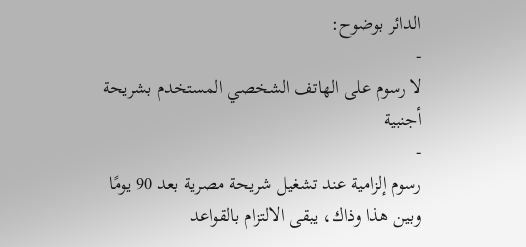الدائر بوضوح:
-
لا رسوم على الهاتف الشخصي المستخدم بشريحة أجنبية
-
رسوم إلزامية عند تشغيل شريحة مصرية بعد 90 يومًا
وبين هذا وذاك، يبقى الالتزام بالقواعد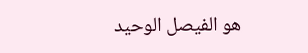هو الفيصل الوحيد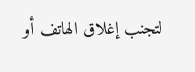لتجنب إغلاق الهاتف أو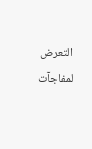التعرض لمفاجآت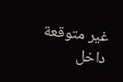غير متوقعة داخل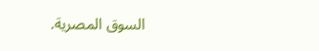السوق المصرية.